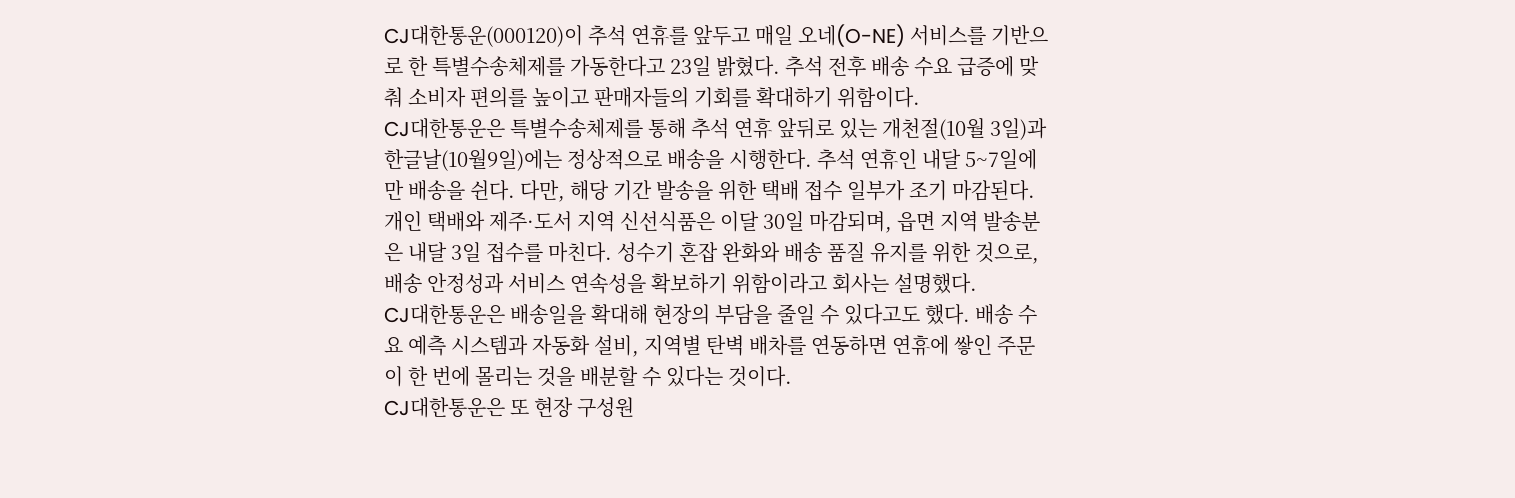CJ대한통운(000120)이 추석 연휴를 앞두고 매일 오네(O-NE) 서비스를 기반으로 한 특별수송체제를 가동한다고 23일 밝혔다. 추석 전후 배송 수요 급증에 맞춰 소비자 편의를 높이고 판매자들의 기회를 확대하기 위함이다.
CJ대한통운은 특별수송체제를 통해 추석 연휴 앞뒤로 있는 개천절(10월 3일)과 한글날(10월9일)에는 정상적으로 배송을 시행한다. 추석 연휴인 내달 5~7일에만 배송을 쉰다. 다만, 해당 기간 발송을 위한 택배 접수 일부가 조기 마감된다.
개인 택배와 제주·도서 지역 신선식품은 이달 30일 마감되며, 읍면 지역 발송분은 내달 3일 접수를 마친다. 성수기 혼잡 완화와 배송 품질 유지를 위한 것으로, 배송 안정성과 서비스 연속성을 확보하기 위함이라고 회사는 설명했다.
CJ대한통운은 배송일을 확대해 현장의 부담을 줄일 수 있다고도 했다. 배송 수요 예측 시스템과 자동화 설비, 지역별 탄벽 배차를 연동하면 연휴에 쌓인 주문이 한 번에 몰리는 것을 배분할 수 있다는 것이다.
CJ대한통운은 또 현장 구성원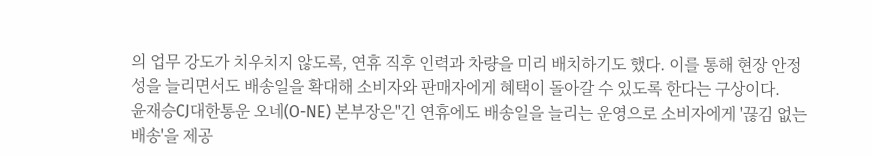의 업무 강도가 치우치지 않도록, 연휴 직후 인력과 차량을 미리 배치하기도 했다. 이를 통해 현장 안정성을 늘리면서도 배송일을 확대해 소비자와 판매자에게 혜택이 돌아갈 수 있도록 한다는 구상이다.
윤재승CJ대한통운 오네(O-NE) 본부장은"긴 연휴에도 배송일을 늘리는 운영으로 소비자에게 '끊김 없는 배송'을 제공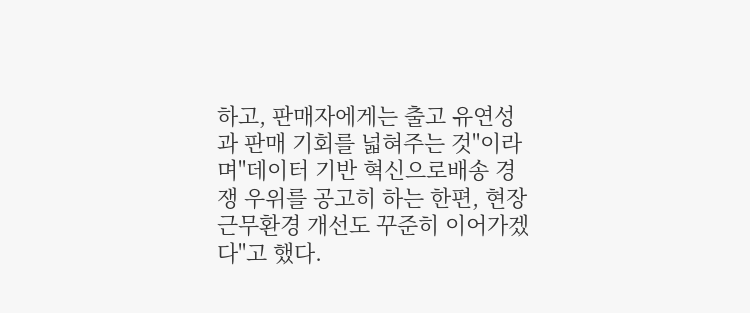하고, 판매자에게는 출고 유연성과 판매 기회를 넓혀주는 것"이라며"데이터 기반 혁신으로배송 경쟁 우위를 공고히 하는 한편, 현장근무환경 개선도 꾸준히 이어가겠다"고 했다.